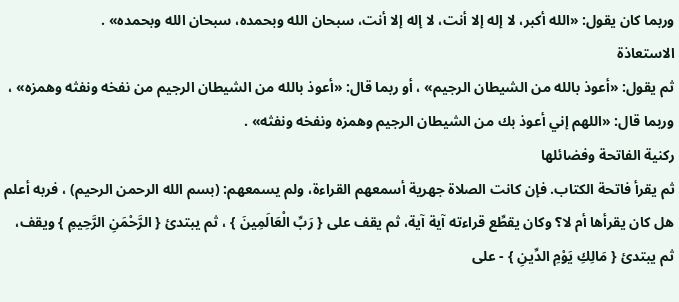وربما كان يقول: «الله أكبر، لا إله إلا أنت، لا إله إلا أنت، سبحان الله وبحمده، سبحان الله وبحمده» .
الاستعاذة
ثم يقول: «أعوذ بالله من الشيطان الرجيم» ، أو ربما قال: «أعوذ بالله من الشيطان الرجيم من نفخه ونفثه وهمزه» ، وربما قال: «اللهم إني أعوذ بك من الشيطان الرجيم وهمزه ونفخه ونفثه» .
ركنية الفاتحة وفضائلها
ثم يقرأ فاتحة الكتاب. فإن كانت الصلاة جهرية أسمعهم القراءة، ولم يسمعهم: (بسم الله الرحمن الرحيم) ، فربه أعلم هل كان يقرأها أم لا؟ وكان يقطِّع قراءته آية آية، ثم يقف على { رَبِّ الْعَالَمِينَ } ، ثم يبتدئ { الرَّحْمَنِ الرَّحِيمِ } ويقف، ثم يبتدئ { مَالِكِ يَوْمِ الدِّينِ } - على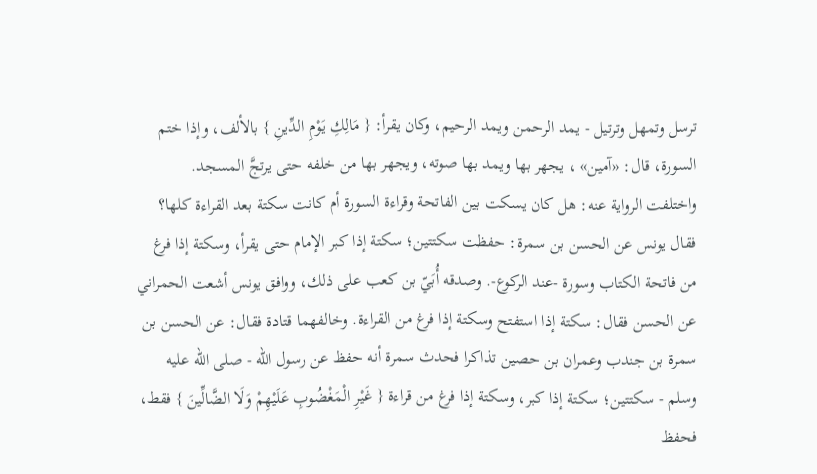ترسل وتمهل وترتيل - يمد الرحمن ويمد الرحيم، وكان يقرأ: { مَالِكِ يَوْمِ الدِّينِ } بالألف، وإذا ختم السورة، قال: «آمين» ، يجهر بها ويمد بها صوته، ويجهر بها من خلفه حتى يرتجَّ المسجد.
واختلفت الرواية عنه: هل كان يسكت بين الفاتحة وقراءة السورة أم كانت سكتة بعد القراءة كلها؟
فقال يونس عن الحسن بن سمرة: حفظت سكتتين؛ سكتة إذا كبر الإمام حتى يقرأ، وسكتة إذا فرغ من فاتحة الكتاب وسورة -عند الركوع-. وصدقه أُبَيّ بن كعب على ذلك، ووافق يونس أشعت الحمراني عن الحسن فقال: سكتة إذا استفتح وسكتة إذا فرغ من القراءة. وخالفهما قتادة فقال: عن الحسن بن سمرة بن جندب وعمران بن حصين تذاكرا فحدث سمرة أنه حفظ عن رسول الله - صلى الله عليه وسلم - سكتتين؛ سكتة إذا كبر، وسكتة إذا فرغ من قراءة { غَيْرِ الْمَغْضُوبِ عَلَيْهِمْ وَلَا الضَّالِّينَ } فقط، فحفظ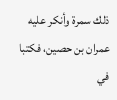ذلك سمرة وأنكر عليه عمران بن حصين، فكتبا في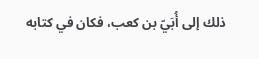ذلك إلى أُبَيّ بن كعب، فكان في كتابه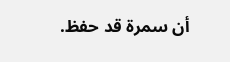أن سمرة قد حفظ.